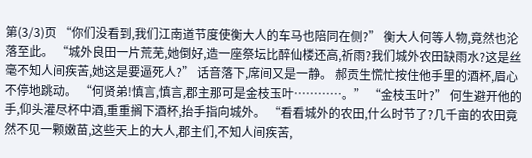第(3/3)页 “你们没看到,我们江南道节度使衡大人的车马也陪同在侧?” 衡大人何等人物,竟然也沦落至此。 “城外良田一片荒芜,她倒好,造一座祭坛比醉仙楼还高,祈雨?我们城外农田缺雨水?这是丝毫不知人间疾苦,她这是要逼死人?” 话音落下,席间又是一静。 郝贡生慌忙按住他手里的酒杯,眉心不停地跳动。 “何贤弟!慎言,慎言,郡主那可是金枝玉叶…………。” “金枝玉叶?” 何生避开他的手,仰头灌尽杯中酒,重重搁下酒杯,抬手指向城外。 “看看城外的农田,什么时节了?几千亩的农田竟然不见一颗嫩苗,这些天上的大人,郡主们,不知人间疾苦,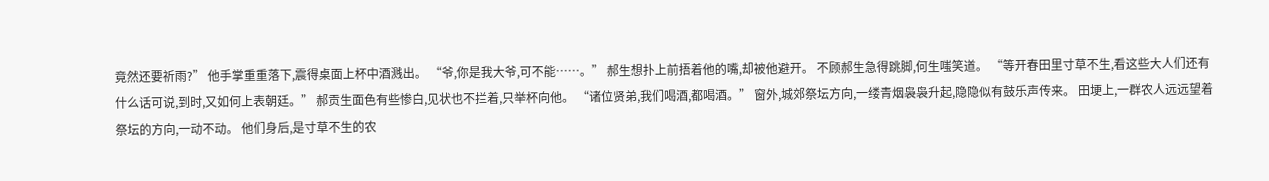竟然还要祈雨?” 他手掌重重落下,震得桌面上杯中酒溅出。 “爷,你是我大爷,可不能……。” 郝生想扑上前捂着他的嘴,却被他避开。 不顾郝生急得跳脚,何生嗤笑道。 “等开春田里寸草不生,看这些大人们还有什么话可说,到时,又如何上表朝廷。” 郝贡生面色有些惨白,见状也不拦着,只举杯向他。 “诸位贤弟,我们喝酒,都喝酒。” 窗外,城郊祭坛方向,一缕青烟袅袅升起,隐隐似有鼓乐声传来。 田埂上,一群农人远远望着祭坛的方向,一动不动。 他们身后,是寸草不生的农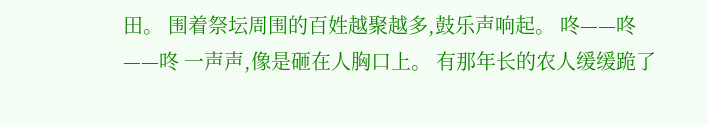田。 围着祭坛周围的百姓越聚越多,鼓乐声响起。 咚——咚——咚 一声声,像是砸在人胸口上。 有那年长的农人缓缓跪了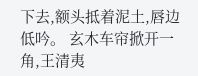下去,额头抵着泥土,唇边低吟。 玄木车帘掀开一角,王清夷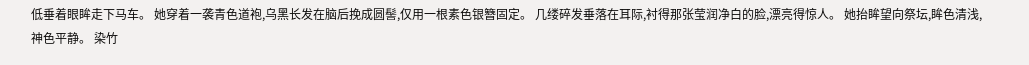低垂着眼眸走下马车。 她穿着一袭青色道袍,乌黑长发在脑后挽成圆髻,仅用一根素色银簪固定。 几缕碎发垂落在耳际,衬得那张莹润净白的脸,漂亮得惊人。 她抬眸望向祭坛,眸色清浅,神色平静。 染竹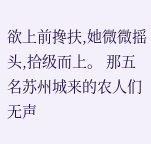欲上前搀扶,她微微摇头,拾级而上。 那五名苏州城来的农人们无声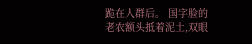跪在人群后。 国字脸的老农额头抵着泥土,双眼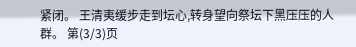紧闭。 王清夷缓步走到坛心,转身望向祭坛下黑压压的人群。 第(3/3)页